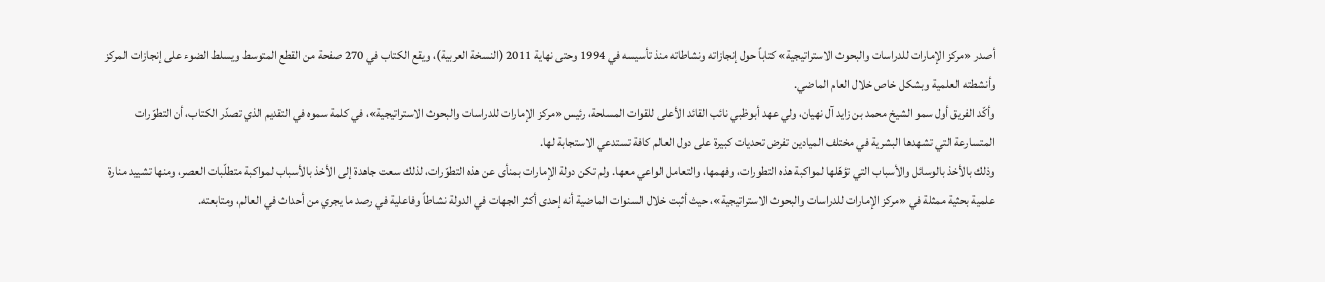أصدر «مركز الإمارات للدراسات والبحوث الاستراتيجية» كتاباً حول إنجازاته ونشاطاته منذ تأسيسه في 1994 وحتى نهاية 2011 (النسخة العربية)، ويقع الكتاب في 270 صفحة من القطع المتوسط ويسلط الضوء على إنجازات المركز وأنشطته العلمية وبشكل خاص خلال العام الماضي.
وأكّد الفريق أول سمو الشيخ محمد بن زايد آل نهيان، ولي عهد أبوظبي نائب القائد الأعلى للقوات المسلحة، رئيس «مركز الإمارات للدراسات والبحوث الاستراتيجية»، في كلمة سموه في التقديم الذي تصدّر الكتاب، أن التطوّرات المتسارعة التي تشهدها البشرية في مختلف الميادين تفرض تحديات كبيرة على دول العالم كافة تستدعي الاستجابة لها.
وذلك بالأخذ بالوسائل والأسباب التي تؤهّلها لمواكبة هذه التطورات، وفهمها، والتعامل الواعي معها. ولم تكن دولة الإمارات بمنأى عن هذه التطوّرات، لذلك سعت جاهدة إلى الأخذ بالأسباب لمواكبة متطلّبات العصر، ومنها تشييد منارة علمية بحثية ممثلة في «مركز الإمارات للدراسات والبحوث الاستراتيجية»، حيث أثبت خلال السنوات الماضية أنه إحدى أكثر الجهات في الدولة نشاطاً وفاعلية في رصد ما يجري من أحداث في العالم، ومتابعته.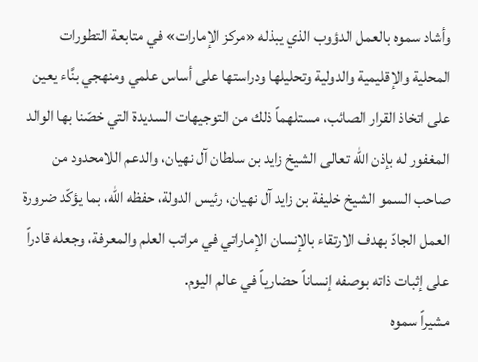وأشاد سموه بالعمل الدؤوب الذي يبذله «مركز الإمارات» في متابعة التطورات المحلية والإقليمية والدولية وتحليلها ودراستها على أساس علمي ومنهجي بنَّاء يعين على اتخاذ القرار الصائب، مستلهماً ذلك من التوجيهات السديدة التي خصّنا بها الوالد المغفور له بإذن الله تعالى الشيخ زايد بن سلطان آل نهيان، والدعم اللامحدود من صاحب السمو الشيخ خليفة بن زايد آل نهيان، رئيس الدولة، حفظه الله، بما يؤكّد ضرورة العمل الجادّ بهدف الارتقاء بالإنسان الإماراتي في مراتب العلم والمعرفة، وجعله قادراً على إثبات ذاته بوصفه إنساناً حضارياً في عالم اليوم.
مشيراً سموه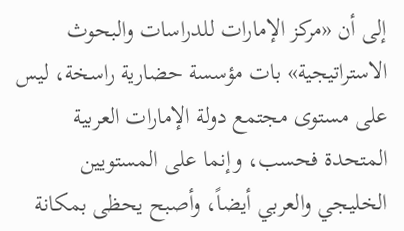إلى أن «مركز الإمارات للدراسات والبحوث الاستراتيجية» بات مؤسسة حضارية راسخة، ليس على مستوى مجتمع دولة الإمارات العربية المتحدة فحسب، وإنما على المستويين الخليجي والعربي أيضاً، وأصبح يحظى بمكانة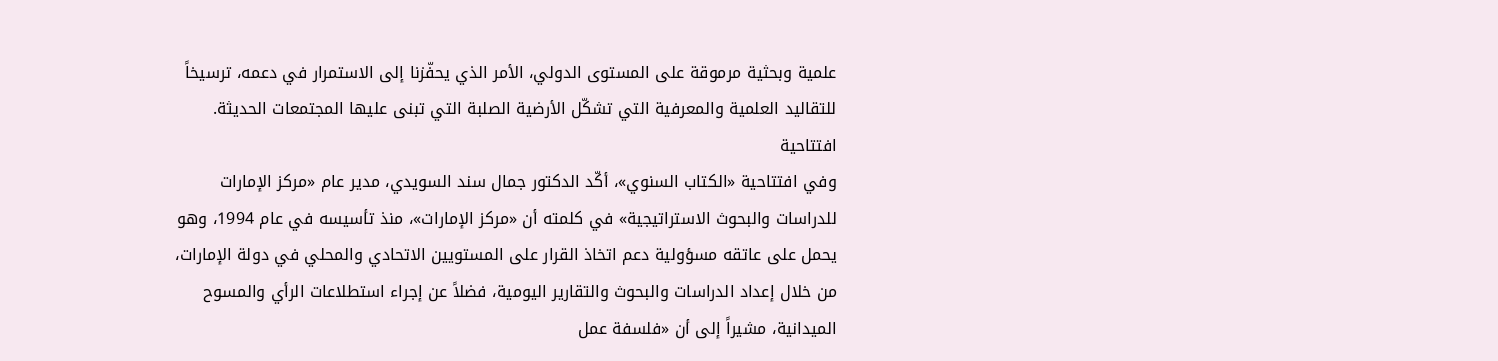علمية وبحثية مرموقة على المستوى الدولي، الأمر الذي يحفّزنا إلى الاستمرار في دعمه، ترسيخاً للتقاليد العلمية والمعرفية التي تشكّل الأرضية الصلبة التي تبنى عليها المجتمعات الحديثة.
افتتاحية
وفي افتتاحية «الكتاب السنوي»، أكّد الدكتور جمال سند السويدي، مدير عام «مركز الإمارات للدراسات والبحوث الاستراتيجية» في كلمته أن «مركز الإمارات»، منذ تأسيسه في عام 1994، وهو يحمل على عاتقه مسؤولية دعم اتخاذ القرار على المستويين الاتحادي والمحلي في دولة الإمارات، من خلال إعداد الدراسات والبحوث والتقارير اليومية، فضلاً عن إجراء استطلاعات الرأي والمسوح الميدانية، مشيراً إلى أن «فلسفة عمل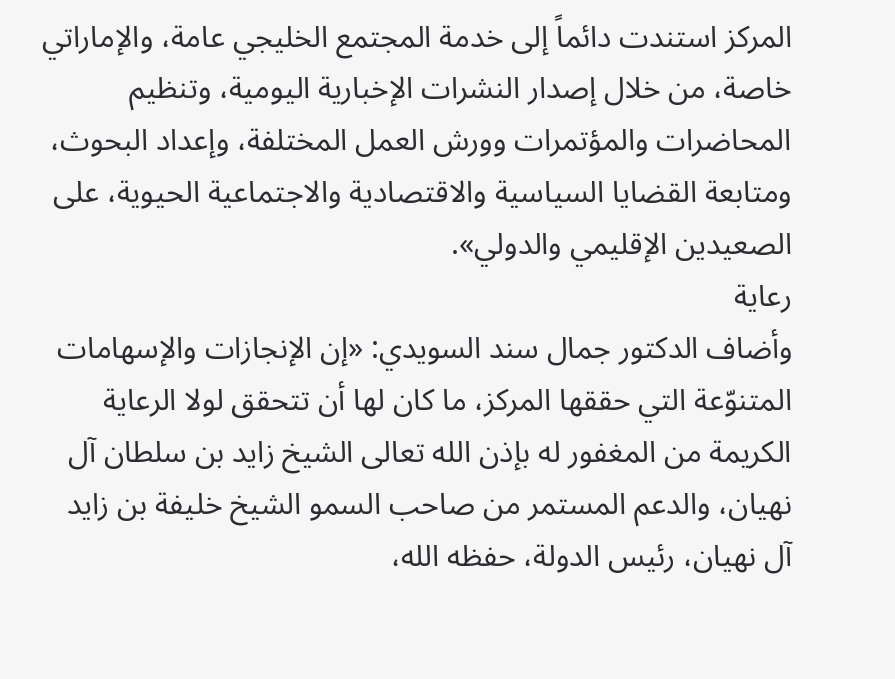المركز استندت دائماً إلى خدمة المجتمع الخليجي عامة، والإماراتي خاصة، من خلال إصدار النشرات الإخبارية اليومية، وتنظيم المحاضرات والمؤتمرات وورش العمل المختلفة، وإعداد البحوث، ومتابعة القضايا السياسية والاقتصادية والاجتماعية الحيوية، على الصعيدين الإقليمي والدولي».
رعاية
وأضاف الدكتور جمال سند السويدي: «إن الإنجازات والإسهامات المتنوّعة التي حققها المركز، ما كان لها أن تتحقق لولا الرعاية الكريمة من المغفور له بإذن الله تعالى الشيخ زايد بن سلطان آل نهيان، والدعم المستمر من صاحب السمو الشيخ خليفة بن زايد آل نهيان، رئيس الدولة، حفظه الله،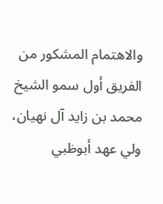والاهتمام المشكور من الفريق أول سمو الشيخ محمد بن زايد آل نهيان، ولي عهد أبوظبي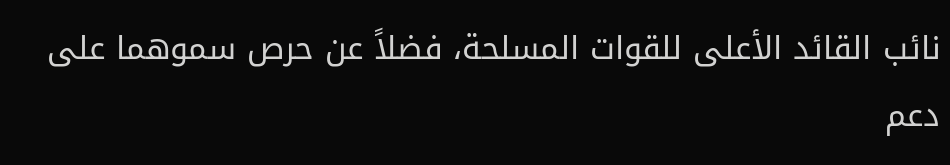نائب القائد الأعلى للقوات المسلحة، فضلاً عن حرص سموهما على دعم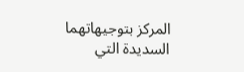المركز بتوجيهاتهما السديدة التي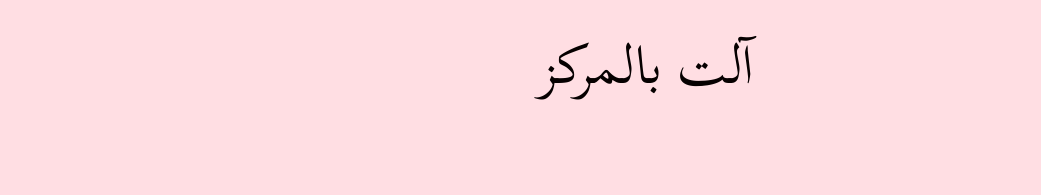آلت بالمركز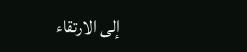إلى الارتقاء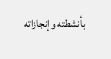بأنشطته وإنجازاته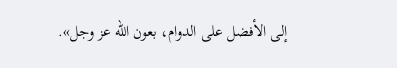إلى الأفضل على الدوام، بعون الله عز وجل».